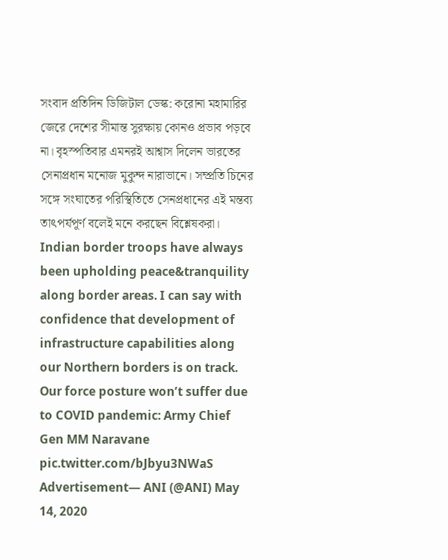সংবাদ প্রতিদিন ডিজিটাল ডেস্ক: করোনা মহামারির জেরে দেশের সীমান্ত সুরক্ষায় কোনও প্রভাব পড়বে না। বৃহস্পতিবার এমনরই আশ্বাস দিলেন ভারতের সেনাপ্রধান মনোজ মুকুন্দ নারাভানে। সম্প্রতি চিনের সঙ্গে সংঘাতের পরিস্থিতিতে সেনপ্রধানের এই মন্তব্য তাৎপর্যপূর্ণ বলেই মনে করছেন বিশ্লেষকরা।
Indian border troops have always been upholding peace&tranquility along border areas. I can say with confidence that development of infrastructure capabilities along our Northern borders is on track. Our force posture won’t suffer due to COVID pandemic: Army Chief Gen MM Naravane pic.twitter.com/bJbyu3NWaS
Advertisement— ANI (@ANI) May 14, 2020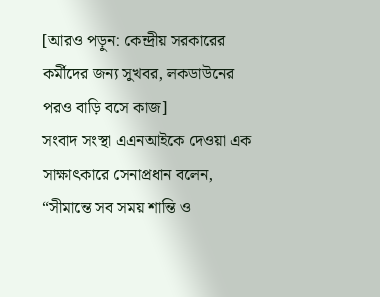[আরও পড়ুন: কেন্দ্রীয় সরকারের কর্মীদের জন্য সুখবর, লকডাউনের পরও বাড়ি বসে কাজ]
সংবাদ সংস্থা এএনআইকে দেওয়া এক সাক্ষাৎকারে সেনাপ্রধান বলেন, “সীমান্তে সব সময় শান্তি ও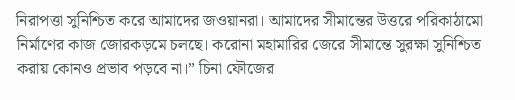নিরাপত্তা সুনিশ্চিত করে আমাদের জওয়ানরা। আমাদের সীমান্তের উত্তরে পরিকাঠামো নির্মাণের কাজ জোরকড়মে চলছে। করোনা মহামারির জেরে সীমান্তে সুরক্ষা সুনিশ্চিত করায় কোনও প্রভাব পড়বে না।” চিনা ফৌজের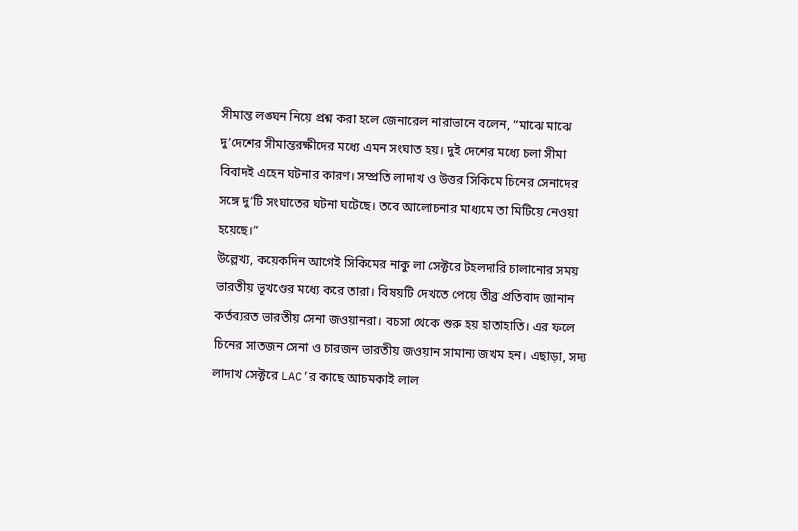সীমান্ত লঙ্ঘন নিয়ে প্রশ্ন করা হলে জেনারেল নারাভানে বলেন, “মাঝে মাঝে দু’দেশের সীমান্তরক্ষীদের মধ্যে এমন সংঘাত হয়। দুই দেশের মধ্যে চলা সীমা বিবাদই এহেন ঘটনার কারণ। সম্প্রতি লাদাখ ও উত্তর সিকিমে চিনের সেনাদের সঙ্গে দু’টি সংঘাতের ঘটনা ঘটেছে। তবে আলোচনার মাধ্যমে তা মিটিয়ে নেওয়া হয়েছে।”
উল্লেখ্য, কয়েকদিন আগেই সিকিমের নাকু লা সেক্টরে টহলদারি চালানোর সময় ভারতীয় ভূখণ্ডের মধ্যে করে তারা। বিষয়টি দেখতে পেয়ে তীব্র প্রতিবাদ জানান কর্তব্যরত ভারতীয় সেনা জওয়ানরা। বচসা থেকে শুরু হয় হাতাহাতি। এর ফলে চিনের সাতজন সেনা ও চারজন ভারতীয় জওয়ান সামান্য জখম হন। এছাড়া, সদ্য লাদাখ সেক্টরে LAC’র কাছে আচমকাই লাল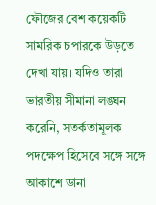ফৌজের বেশ কয়েকটি সামরিক চপারকে উড়তে দেখা যায়। যদিও তারা ভারতীয় সীমানা লঙ্ঘন করেনি, সতর্কতামূলক পদক্ষেপ হিসেবে সঙ্গে সঙ্গে আকাশে ডানা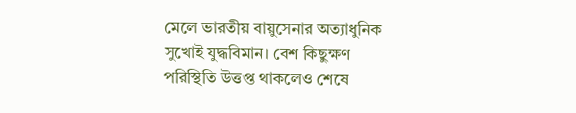মেলে ভারতীয় বায়ুসেনার অত্যাধুনিক সুখোই যুদ্ধবিমান। বেশ কিছুক্ষণ পরিস্থিতি উত্তপ্ত থাকলেও শেষে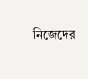নিজেদের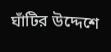ঘাঁটির উদ্দেশে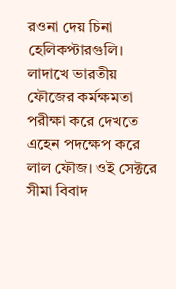রওনা দেয় চিনা হেলিকপ্টারগুলি। লাদাখে ভারতীয় ফৌজের কর্মক্ষমতা পরীক্ষা করে দেখতে এহেন পদক্ষেপ করে লাল ফৌজ। ওই সেক্টরে সীমা বিবাদ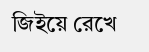জিইয়ে রেখে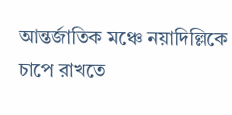আন্তর্জাতিক মঞ্চে নয়াদিল্লিকে চাপে রাখতে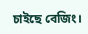চাইছে বেজিং।